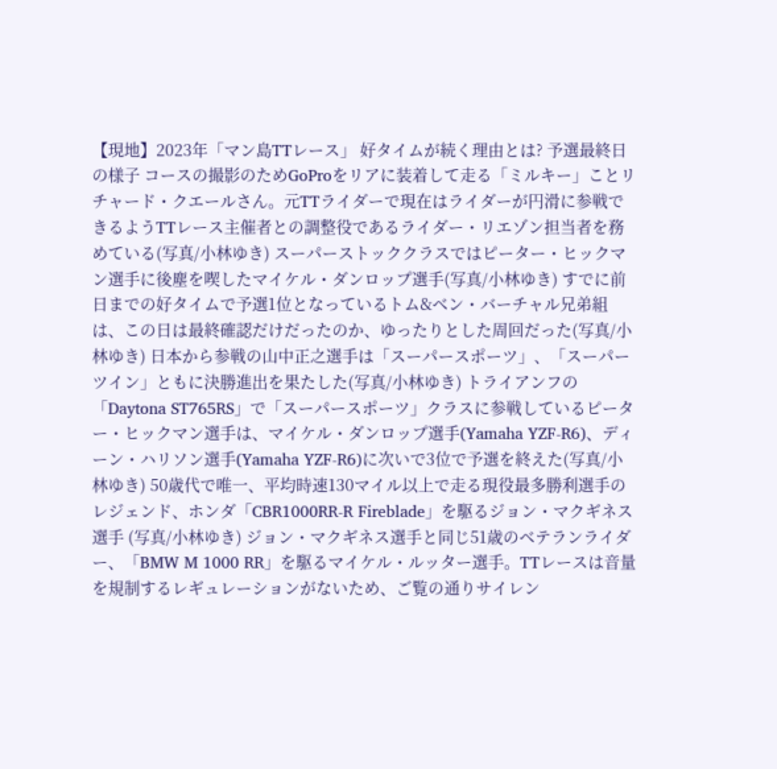【現地】2023年「マン島TTレース」 好タイムが続く理由とは? 予選最終日の様子 コースの撮影のためGoProをリアに装着して走る「ミルキー」ことリチャード・クエールさん。元TTライダーで現在はライダーが円滑に参戦できるようTTレース主催者との調整役であるライダー・リエゾン担当者を務めている(写真/小林ゆき) スーパーストッククラスではピーター・ヒックマン選手に後塵を喫したマイケル・ダンロップ選手(写真/小林ゆき) すでに前日までの好タイムで予選1位となっているトム&ベン・バーチャル兄弟組は、この日は最終確認だけだったのか、ゆったりとした周回だった(写真/小林ゆき) 日本から参戦の山中正之選手は「スーパースポーツ」、「スーパーツイン」ともに決勝進出を果たした(写真/小林ゆき) トライアンフの「Daytona ST765RS」で「スーパースポーツ」クラスに参戦しているピーター・ヒックマン選手は、マイケル・ダンロップ選手(Yamaha YZF-R6)、ディーン・ハリソン選手(Yamaha YZF-R6)に次いで3位で予選を終えた(写真/小林ゆき) 50歳代で唯一、平均時速130マイル以上で走る現役最多勝利選手のレジェンド、ホンダ「CBR1000RR-R Fireblade」を駆るジョン・マクギネス選手 (写真/小林ゆき) ジョン・マクギネス選手と同じ51歳のベテランライダー、「BMW M 1000 RR」を駆るマイケル・ルッター選手。TTレースは音量を規制するレギュレーションがないため、ご覧の通りサイレン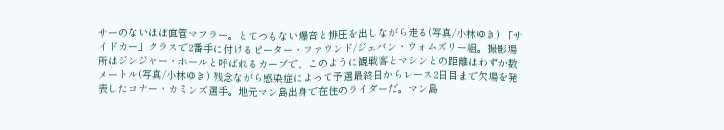サーのないほぼ直管マフラー。とてつもない爆音と排圧を出しながら走る(写真/小林ゆき) 「サイドカー」クラスで2番手に付けるピーター・ファウンド/ジェバン・ウォムズリー組。撮影場所はジンジャー・ホールと呼ばれるカーブで、このように観戦客とマシンとの距離はわずか数メートル(写真/小林ゆき) 残念ながら感染症によって予選最終日からレース2日目まで欠場を発表したコナー・カミンズ選手。地元マン島出身で在住のライダーだ。マン島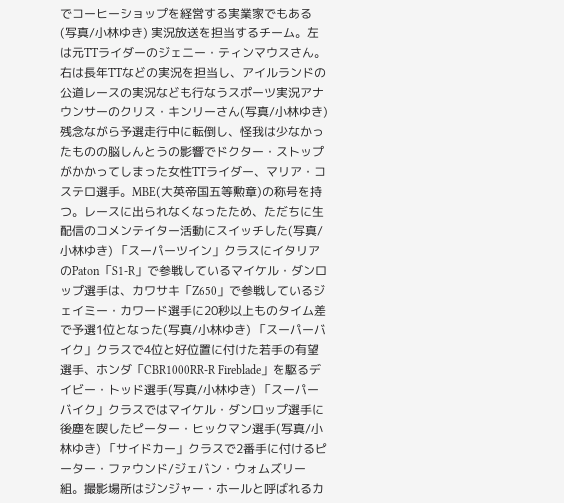でコーヒーショップを経営する実業家でもある(写真/小林ゆき) 実況放送を担当するチーム。左は元TTライダーのジェニー・ティンマウスさん。右は長年TTなどの実況を担当し、アイルランドの公道レースの実況なども行なうスポーツ実況アナウンサーのクリス・キンリーさん(写真/小林ゆき) 残念ながら予選走行中に転倒し、怪我は少なかったものの脳しんとうの影響でドクター・ストップがかかってしまった女性TTライダー、マリア・コステロ選手。MBE(大英帝国五等勲章)の称号を持つ。レースに出られなくなったため、ただちに生配信のコメンテイター活動にスイッチした(写真/小林ゆき) 「スーパーツイン」クラスにイタリアのPaton「S1-R」で参戦しているマイケル・ダンロップ選手は、カワサキ「Z650」で参戦しているジェイミー・カワード選手に20秒以上ものタイム差で予選1位となった(写真/小林ゆき) 「スーパーバイク」クラスで4位と好位置に付けた若手の有望選手、ホンダ「CBR1000RR-R Fireblade」を駆るデイビー・トッド選手(写真/小林ゆき) 「スーパーバイク」クラスではマイケル・ダンロップ選手に後塵を喫したピーター・ヒックマン選手(写真/小林ゆき) 「サイドカー」クラスで2番手に付けるピーター・ファウンド/ジェバン・ウォムズリー組。撮影場所はジンジャー・ホールと呼ばれるカ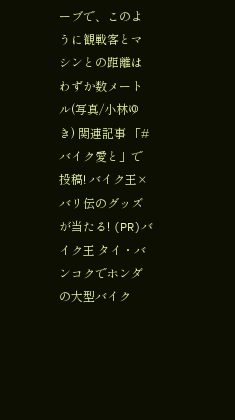ーブで、このように観戦客とマシンとの距離はわずか数メートル(写真/小林ゆき) 関連記事 「#バイク愛と」で投稿! バイク王×バリ伝のグッズが当たる! (PR)バイク王 タイ・バンコクでホンダの大型バイク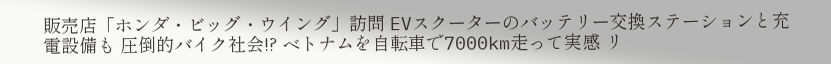販売店「ホンダ・ビッグ・ウイング」訪問 EVスクーターのバッテリー交換ステーションと充電設備も 圧倒的バイク社会!? ベトナムを自転車で7000km走って実感 リ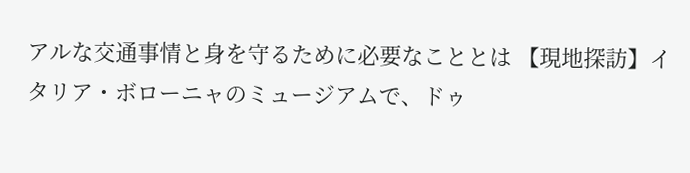アルな交通事情と身を守るために必要なこととは 【現地探訪】イタリア・ボローニャのミュージアムで、ドゥ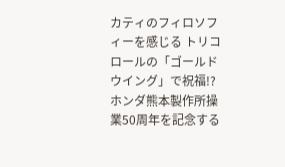カティのフィロソフィーを感じる トリコロールの「ゴールドウイング」で祝福!? ホンダ熊本製作所操業50周年を記念する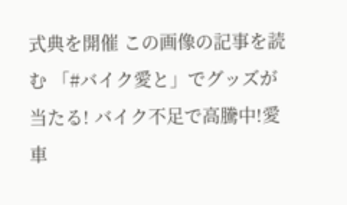式典を開催 この画像の記事を読む 「#バイク愛と」でグッズが当たる! バイク不足で高騰中!愛車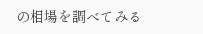の相場を調べてみる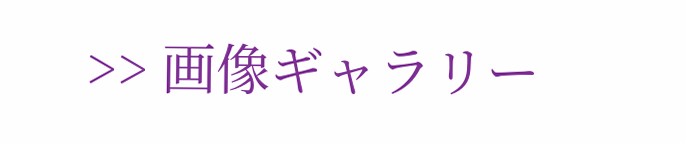>> 画像ギャラリー